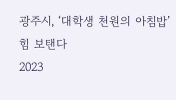광주시, ‘대학생 천원의 아침밥’ 힘 보탠다
2023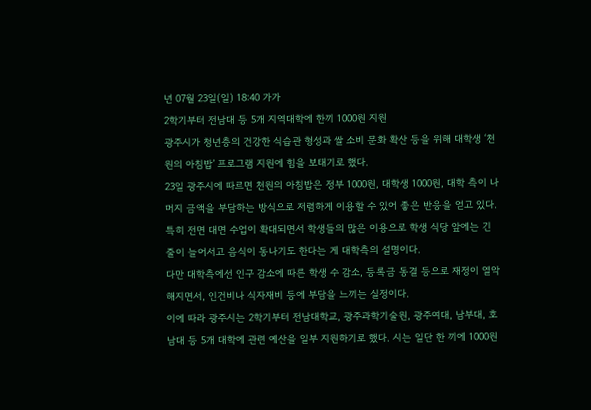년 07월 23일(일) 18:40 가가
2학기부터 전남대 등 5개 지역대학에 한끼 1000원 지원
광주시가 청년층의 건강한 식습관 형성과 쌀 소비 문화 확산 등을 위해 대학생 ‘천원의 아침밥’ 프로그램 지원에 힘을 보태기로 했다.
23일 광주시에 따르면 천원의 아침밥은 정부 1000원, 대학생 1000원, 대학 측이 나머지 금액을 부담하는 방식으로 저렴하게 이용할 수 있어 좋은 반응을 얻고 있다. 특히 전면 대면 수업이 확대되면서 학생들의 많은 이용으로 학생 식당 앞에는 긴 줄이 늘어서고 음식이 동나기도 한다는 게 대학측의 설명이다.
다만 대학측에선 인구 감소에 따른 학생 수 감소, 등록금 동결 등으로 재정이 열악해지면서, 인건비나 식자재비 등에 부담을 느끼는 실정이다.
이에 따라 광주시는 2학기부터 전남대학교, 광주과학기술원, 광주여대, 남부대, 호남대 등 5개 대학에 관련 예산을 일부 지원하기로 했다. 시는 일단 한 끼에 1000원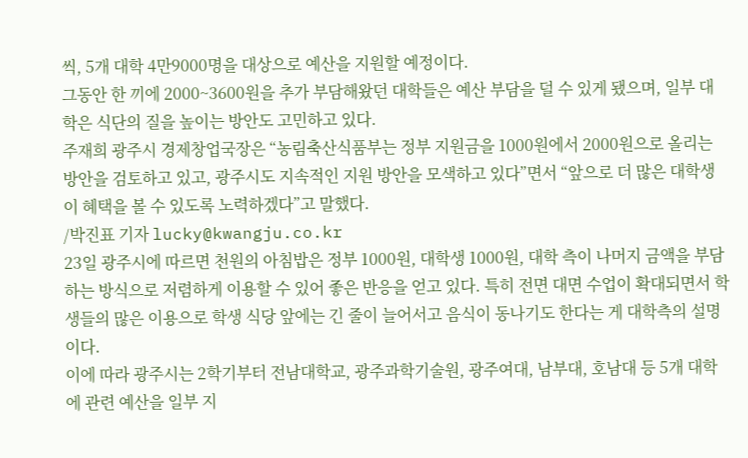씩, 5개 대학 4만9000명을 대상으로 예산을 지원할 예정이다.
그동안 한 끼에 2000~3600원을 추가 부담해왔던 대학들은 예산 부담을 덜 수 있게 됐으며, 일부 대학은 식단의 질을 높이는 방안도 고민하고 있다.
주재희 광주시 경제창업국장은 “농림축산식품부는 정부 지원금을 1000원에서 2000원으로 올리는 방안을 검토하고 있고, 광주시도 지속적인 지원 방안을 모색하고 있다”면서 “앞으로 더 많은 대학생이 혜택을 볼 수 있도록 노력하겠다”고 말했다.
/박진표 기자 lucky@kwangju.co.kr
23일 광주시에 따르면 천원의 아침밥은 정부 1000원, 대학생 1000원, 대학 측이 나머지 금액을 부담하는 방식으로 저렴하게 이용할 수 있어 좋은 반응을 얻고 있다. 특히 전면 대면 수업이 확대되면서 학생들의 많은 이용으로 학생 식당 앞에는 긴 줄이 늘어서고 음식이 동나기도 한다는 게 대학측의 설명이다.
이에 따라 광주시는 2학기부터 전남대학교, 광주과학기술원, 광주여대, 남부대, 호남대 등 5개 대학에 관련 예산을 일부 지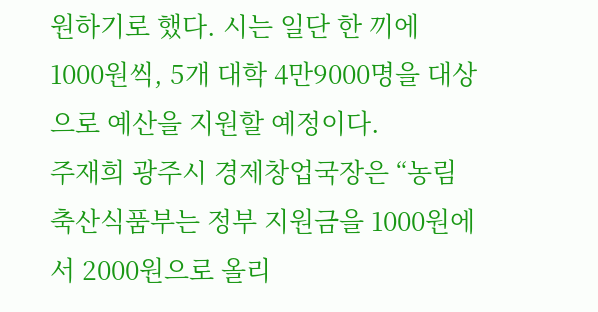원하기로 했다. 시는 일단 한 끼에 1000원씩, 5개 대학 4만9000명을 대상으로 예산을 지원할 예정이다.
주재희 광주시 경제창업국장은 “농림축산식품부는 정부 지원금을 1000원에서 2000원으로 올리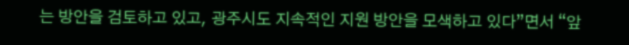는 방안을 검토하고 있고, 광주시도 지속적인 지원 방안을 모색하고 있다”면서 “앞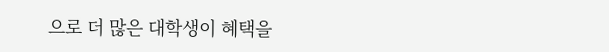으로 더 많은 대학생이 혜택을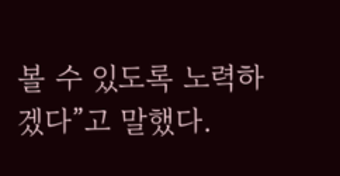볼 수 있도록 노력하겠다”고 말했다.